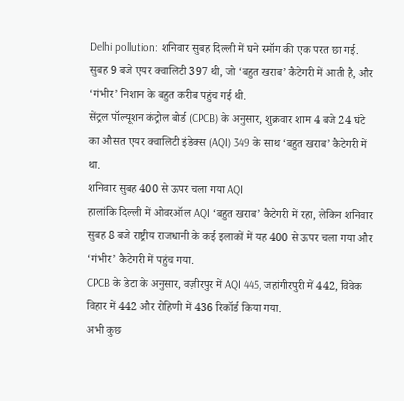Delhi pollution: शनिवार सुबह दिल्ली में घने स्मॉग की एक परत छा गई. सुबह 9 बजे एयर क्वालिटी 397 थी, जो ‘बहुत खराब’ कैटेगरी में आती है, और ‘गंभीर’ निशान के बहुत करीब पहुंच गई थी.
सेंट्रल पॉल्यूशन कंट्रोल बोर्ड (CPCB) के अनुसार, शुक्रवार शाम 4 बजे 24 घंटे का औसत एयर क्वालिटी इंडेक्स (AQI) 349 के साथ ‘बहुत खराब’ कैटेगरी में था.
शनिवार सुबह 400 से ऊपर चला गया AQI
हालांकि दिल्ली में ओवरऑल AQI ‘बहुत खराब’ कैटेगरी में रहा, लेकिन शनिवार सुबह 8 बजे राष्ट्रीय राजधानी के कई इलाकों में यह 400 से ऊपर चला गया और ‘गंभीर’ कैटेगरी में पहुंच गया.
CPCB के डेटा के अनुसार, वज़ीरपुर में AQI 445, जहांगीरपुरी में 442, विवेक विहार में 442 और रोहिणी में 436 रिकॉर्ड किया गया.
अभी कुछ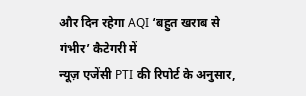और दिन रहेगा AQI ‘बहुत खराब से गंभीर’ कैटेगरी में
न्यूज़ एजेंसी PTI की रिपोर्ट के अनुसार,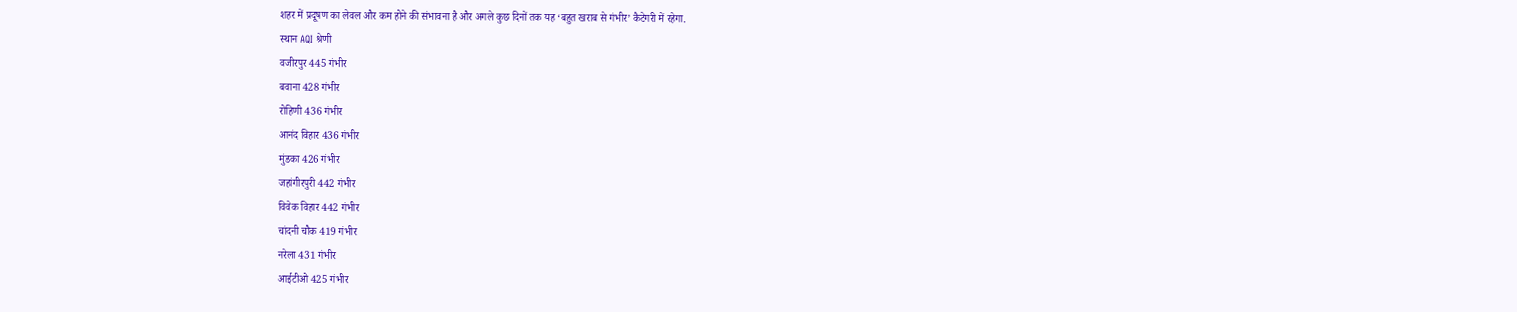शहर में प्रदूषण का लेवल और कम होने की संभावना है और अगले कुछ दिनों तक यह ‘बहुत खराब से गंभीर’ कैटेगरी में रहेगा.
स्थान AQI श्रेणी
वजीरपुर 445 गंभीर
बवाना 428 गंभीर
रोहिणी 436 गंभीर
आनंद विहार 436 गंभीर
मुंडका 426 गंभीर
जहांगीरपुरी 442 गंभीर
विवेक विहार 442 गंभीर
चांदनी चौक 419 गंभीर
नरेला 431 गंभीर
आईटीओ 425 गंभीर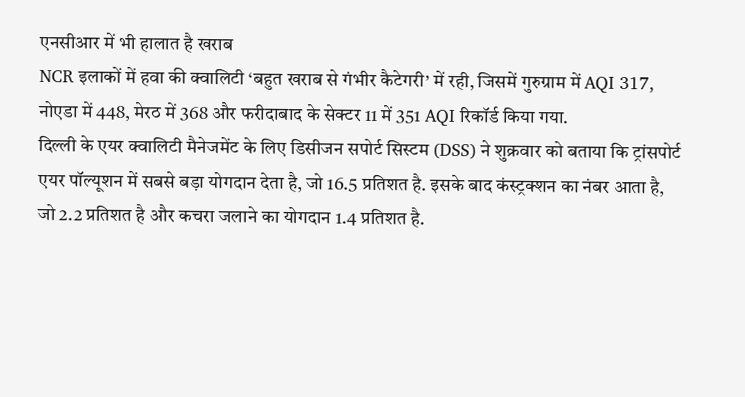एनसीआर में भी हालात है खराब
NCR इलाकों में हवा की क्वालिटी ‘बहुत खराब से गंभीर कैटेगरी’ में रही, जिसमें गुरुग्राम में AQI 317, नोएडा में 448, मेरठ में 368 और फरीदाबाद के सेक्टर 11 में 351 AQI रिकॉर्ड किया गया.
दिल्ली के एयर क्वालिटी मैनेजमेंट के लिए डिसीजन सपोर्ट सिस्टम (DSS) ने शुक्रवार को बताया कि ट्रांसपोर्ट एयर पॉल्यूशन में सबसे बड़ा योगदान देता है, जो 16.5 प्रतिशत है. इसके बाद कंस्ट्रक्शन का नंबर आता है, जो 2.2 प्रतिशत है और कचरा जलाने का योगदान 1.4 प्रतिशत है.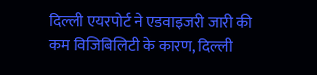दिल्ली एयरपोर्ट ने एडवाइजरी जारी की
कम विजिबिलिटी के कारण, दिल्ली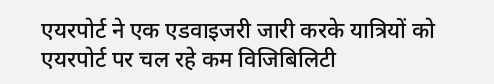एयरपोर्ट ने एक एडवाइजरी जारी करके यात्रियों को एयरपोर्ट पर चल रहे कम विजिबिलिटी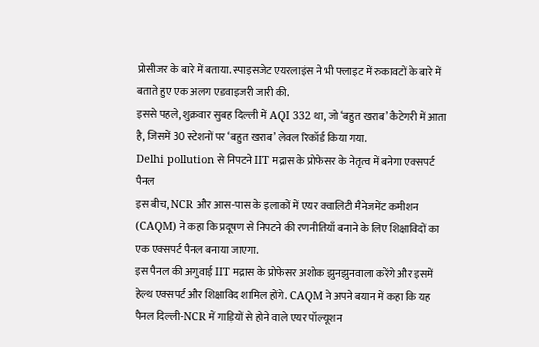प्रोसीजर के बारे में बताया. स्पाइसजेट एयरलाइंस ने भी फ्लाइट में रुकावटों के बारे में बताते हुए एक अलग एडवाइजरी जारी की.
इससे पहले, शुक्रवार सुबह दिल्ली में AQI 332 था, जो ‘बहुत खराब’ कैटेगरी में आता है, जिसमें 30 स्टेशनों पर ‘बहुत खराब’ लेवल रिकॉर्ड किया गया.
Delhi pollution से निपटने IIT मद्रास के प्रोफेसर के नेतृत्व में बनेगा एक्सपर्ट पैनल
इस बीच, NCR और आस-पास के इलाकों में एयर क्वालिटी मैनेजमेंट कमीशन (CAQM) ने कहा कि प्रदूषण से निपटने की रणनीतियाँ बनाने के लिए शिक्षाविदों का एक एक्सपर्ट पैनल बनाया जाएगा.
इस पैनल की अगुवाई IIT मद्रास के प्रोफेसर अशोक झुनझुनवाला करेंगे और इसमें हेल्थ एक्सपर्ट और शिक्षाविद शामिल होंगे. CAQM ने अपने बयान में कहा कि यह पैनल दिल्ली-NCR में गाड़ियों से होने वाले एयर पॉल्यूशन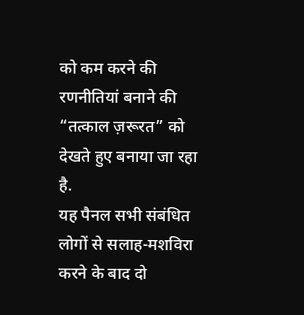को कम करने की रणनीतियां बनाने की “तत्काल ज़रूरत” को देखते हुए बनाया जा रहा है.
यह पैनल सभी संबंधित लोगों से सलाह-मशविरा करने के बाद दो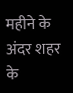महीने के अंदर शहर के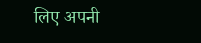लिए अपनी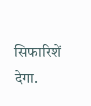सिफारिशें देगा.